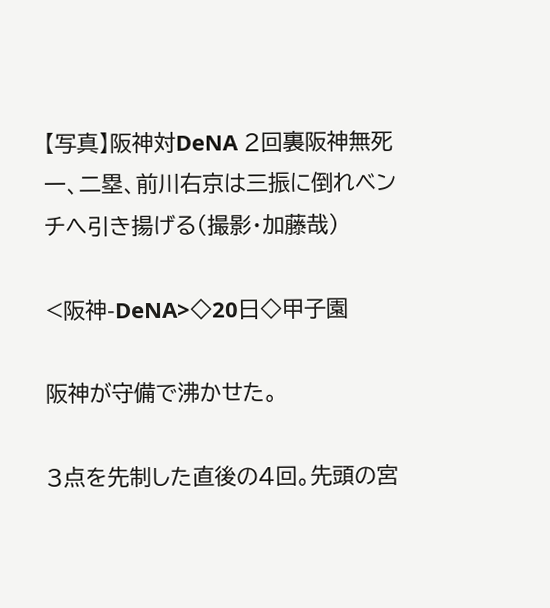【写真】阪神対DeNA 2回裏阪神無死一、二塁、前川右京は三振に倒れベンチへ引き揚げる(撮影・加藤哉)

<阪神-DeNA>◇20日◇甲子園

阪神が守備で沸かせた。

3点を先制した直後の4回。先頭の宮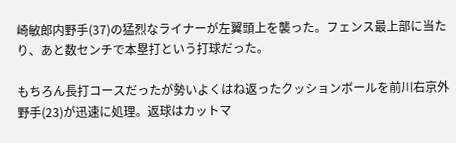崎敏郎内野手(37)の猛烈なライナーが左翼頭上を襲った。フェンス最上部に当たり、あと数センチで本塁打という打球だった。

もちろん長打コースだったが勢いよくはね返ったクッションボールを前川右京外野手(23)が迅速に処理。返球はカットマ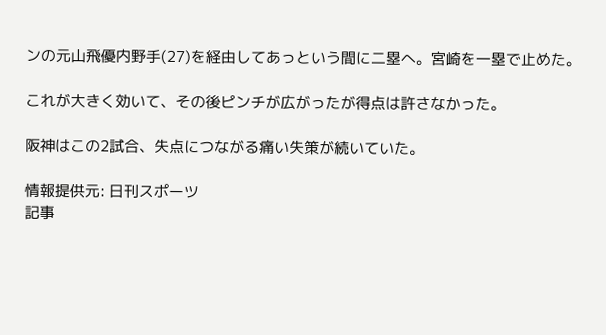ンの元山飛優内野手(27)を経由してあっという間に二塁へ。宮崎を一塁で止めた。

これが大きく効いて、その後ピンチが広がったが得点は許さなかった。

阪神はこの2試合、失点につながる痛い失策が続いていた。

情報提供元: 日刊スポーツ
記事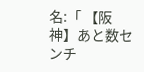名:「 【阪神】あと数センチ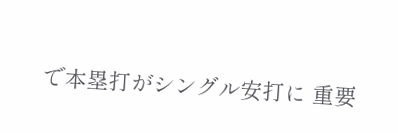で本塁打がシングル安打に 重要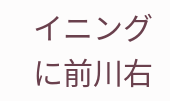イニングに前川右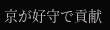京が好守で貢献